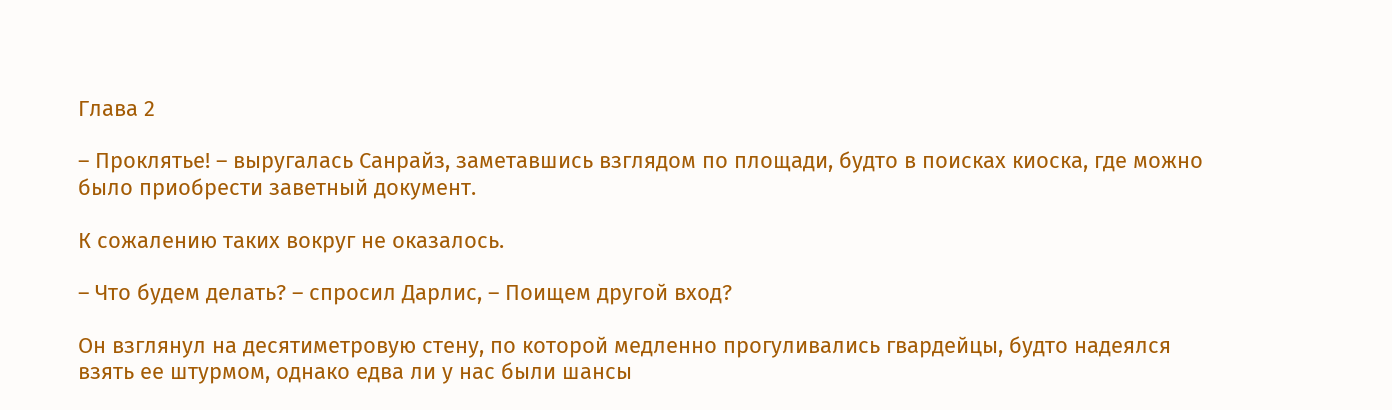Глава 2

– Проклятье! – выругалась Санрайз, заметавшись взглядом по площади, будто в поисках киоска, где можно было приобрести заветный документ.

К сожалению таких вокруг не оказалось.

– Что будем делать? – спросил Дарлис, – Поищем другой вход?

Он взглянул на десятиметровую стену, по которой медленно прогуливались гвардейцы, будто надеялся взять ее штурмом, однако едва ли у нас были шансы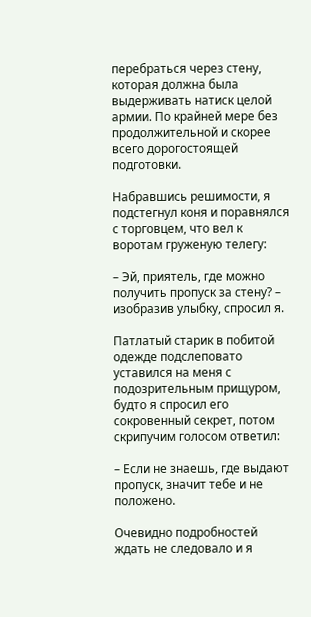перебраться через стену, которая должна была выдерживать натиск целой армии. По крайней мере без продолжительной и скорее всего дорогостоящей подготовки.

Набравшись решимости, я подстегнул коня и поравнялся с торговцем, что вел к воротам груженую телегу:

– Эй, приятель, где можно получить пропуск за стену? – изобразив улыбку, спросил я.

Патлатый старик в побитой одежде подслеповато уставился на меня с подозрительным прищуром, будто я спросил его сокровенный секрет, потом скрипучим голосом ответил:

– Если не знаешь, где выдают пропуск, значит тебе и не положено.

Очевидно подробностей ждать не следовало и я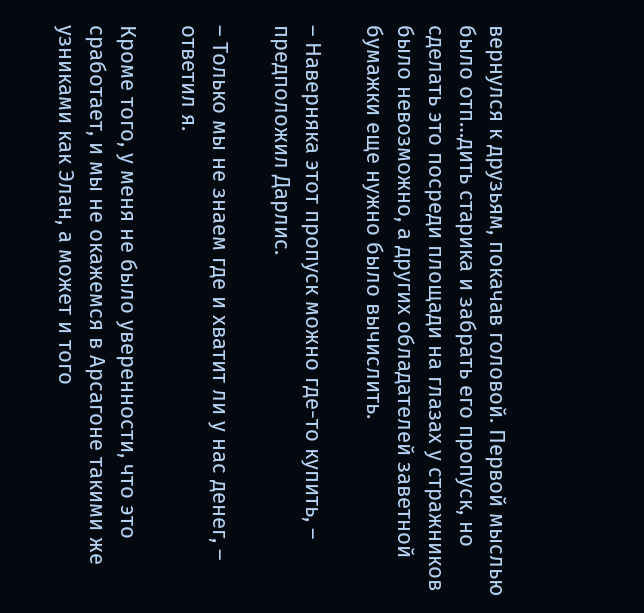вернулся к друзьям, покачав головой. Первой мыслью было отп…дить старика и забрать его пропуск, но сделать это посреди площади на глазах у стражников было невозможно, а других обладателей заветной бумажки еще нужно было вычислить.

– Наверняка этот пропуск можно где-то купить, – предположил Дарлис.

– Только мы не знаем где и хватит ли у нас денег, – ответил я.

Кроме того, у меня не было уверенности, что это сработает, и мы не окажемся в Арсагоне такими же узниками как Элан, а может и того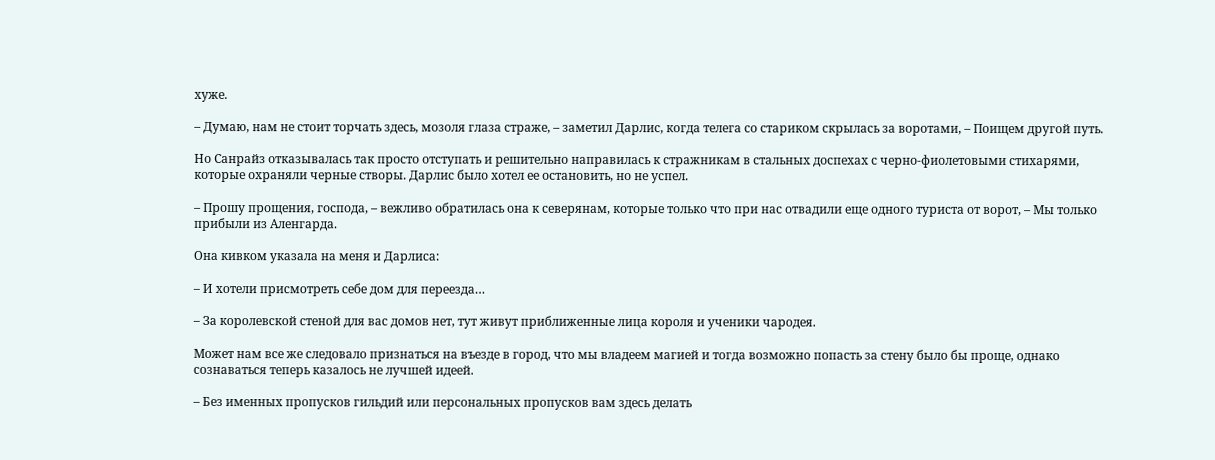хуже.

– Думаю, нам не стоит торчать здесь, мозоля глаза страже, – заметил Дарлис, когда телега со стариком скрылась за воротами, – Поищем другой путь.

Но Санрайз отказывалась так просто отступать и решительно направилась к стражникам в стальных доспехах с черно-фиолетовыми стихарями, которые охраняли черные створы. Дарлис было хотел ее остановить, но не успел.

– Прошу прощения, господа, – вежливо обратилась она к северянам, которые только что при нас отвадили еще одного туриста от ворот, – Мы только прибыли из Аленгарда.

Она кивком указала на меня и Дарлиса:

– И хотели присмотреть себе дом для переезда…

– За королевской стеной для вас домов нет, тут живут приближенные лица короля и ученики чародея.

Может нам все же следовало признаться на въезде в город, что мы владеем магией и тогда возможно попасть за стену было бы проще, однако сознаваться теперь казалось не лучшей идеей.

– Без именных пропусков гильдий или персональных пропусков вам здесь делать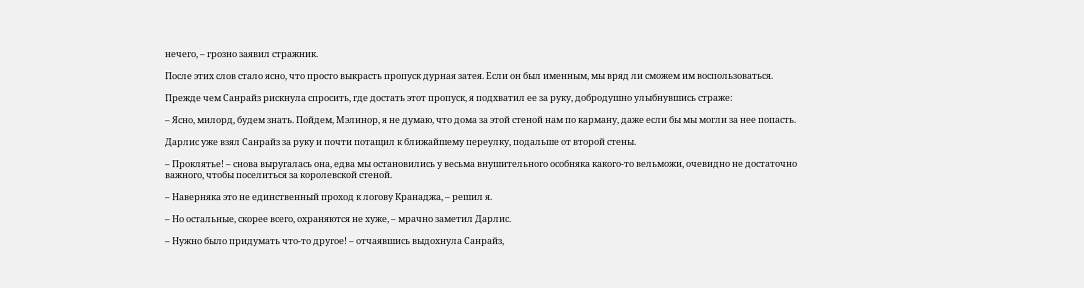нечего, – грозно заявил стражник.

После этих слов стало ясно, что просто выкрасть пропуск дурная затея. Если он был именным, мы вряд ли сможем им воспользоваться.

Прежде чем Санрайз рискнула спросить, где достать этот пропуск, я подхватил ее за руку, добродушно улыбнувшись страже:

– Ясно, милорд, будем знать. Пойдем, Мэлинор, я не думаю, что дома за этой стеной нам по карману, даже если бы мы могли за нее попасть.

Дарлис уже взял Санрайз за руку и почти потащил к ближайшему переулку, подальше от второй стены.

– Проклятье! – снова выругалась она, едва мы остановились у весьма внушительного особняка какого-то вельможи, очевидно не достаточно важного, чтобы поселиться за королевской стеной.

– Наверняка это не единственный проход к логову Кранаджа, – решил я.

– Но остальные, скорее всего, охраняются не хуже, – мрачно заметил Дарлис.

– Нужно было придумать что-то другое! – отчаявшись выдохнула Санрайз,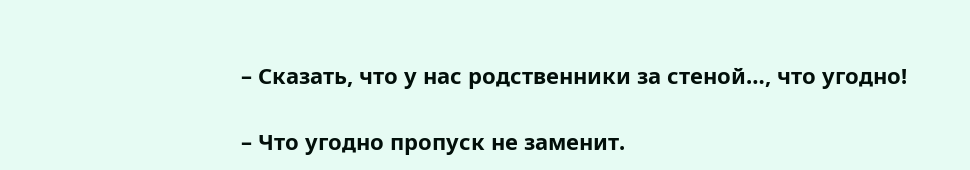– Сказать, что у нас родственники за стеной…, что угодно!

– Что угодно пропуск не заменит.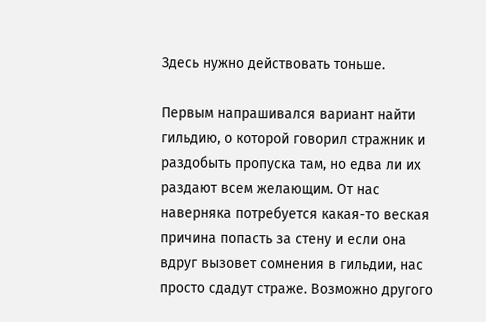Здесь нужно действовать тоньше.

Первым напрашивался вариант найти гильдию, о которой говорил стражник и раздобыть пропуска там, но едва ли их раздают всем желающим. От нас наверняка потребуется какая-то веская причина попасть за стену и если она вдруг вызовет сомнения в гильдии, нас просто сдадут страже. Возможно другого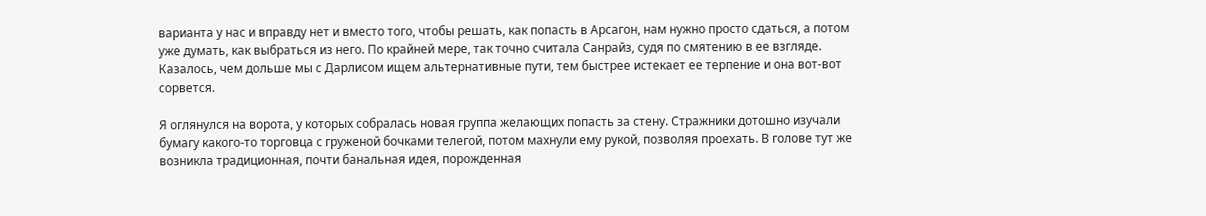варианта у нас и вправду нет и вместо того, чтобы решать, как попасть в Арсагон, нам нужно просто сдаться, а потом уже думать, как выбраться из него. По крайней мере, так точно считала Санрайз, судя по смятению в ее взгляде. Казалось, чем дольше мы с Дарлисом ищем альтернативные пути, тем быстрее истекает ее терпение и она вот-вот сорвется.

Я оглянулся на ворота, у которых собралась новая группа желающих попасть за стену. Стражники дотошно изучали бумагу какого-то торговца с груженой бочками телегой, потом махнули ему рукой, позволяя проехать. В голове тут же возникла традиционная, почти банальная идея, порожденная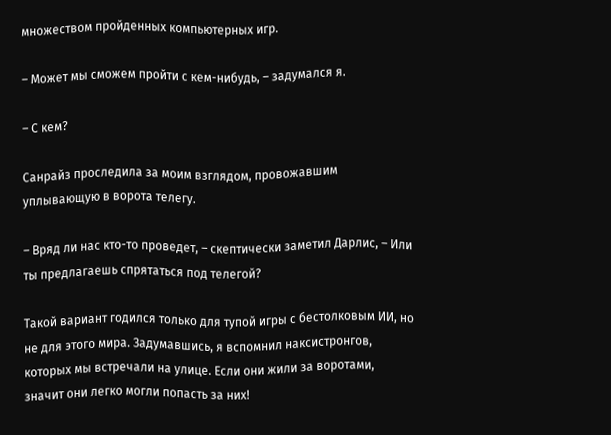множеством пройденных компьютерных игр.

– Может мы сможем пройти с кем-нибудь, – задумался я.

– С кем?

Санрайз проследила за моим взглядом, провожавшим уплывающую в ворота телегу.

– Вряд ли нас кто-то проведет, – скептически заметил Дарлис, – Или ты предлагаешь спрятаться под телегой?

Такой вариант годился только для тупой игры с бестолковым ИИ, но не для этого мира. Задумавшись, я вспомнил наксистронгов, которых мы встречали на улице. Если они жили за воротами, значит они легко могли попасть за них!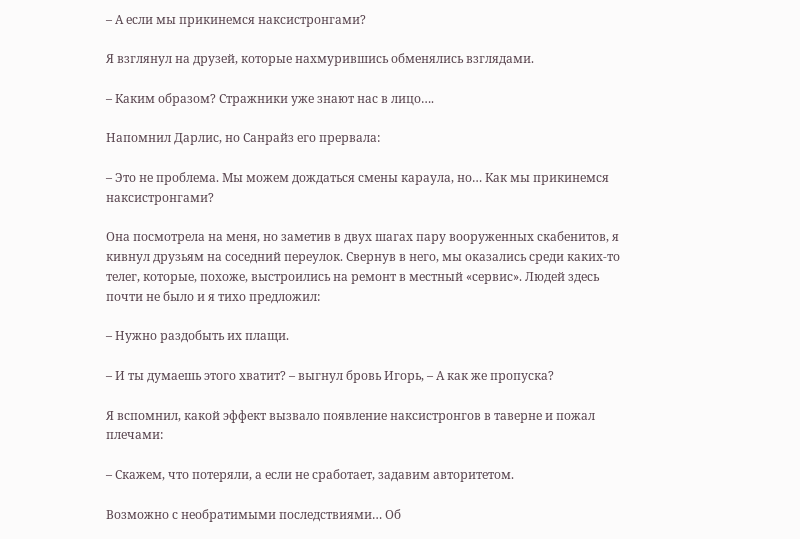– А если мы прикинемся наксистронгами?

Я взглянул на друзей, которые нахмурившись обменялись взглядами.

– Каким образом? Стражники уже знают нас в лицо….

Напомнил Дарлис, но Санрайз его прервала:

– Это не проблема. Мы можем дождаться смены караула, но… Как мы прикинемся наксистронгами?

Она посмотрела на меня, но заметив в двух шагах пару вооруженных скабенитов, я кивнул друзьям на соседний переулок. Свернув в него, мы оказались среди каких-то телег, которые, похоже, выстроились на ремонт в местный «сервис». Людей здесь почти не было и я тихо предложил:

– Нужно раздобыть их плащи.

– И ты думаешь этого хватит? – выгнул бровь Игорь, – А как же пропуска?

Я вспомнил, какой эффект вызвало появление наксистронгов в таверне и пожал плечами:

– Скажем, что потеряли, а если не сработает, задавим авторитетом.

Возможно с необратимыми последствиями… Об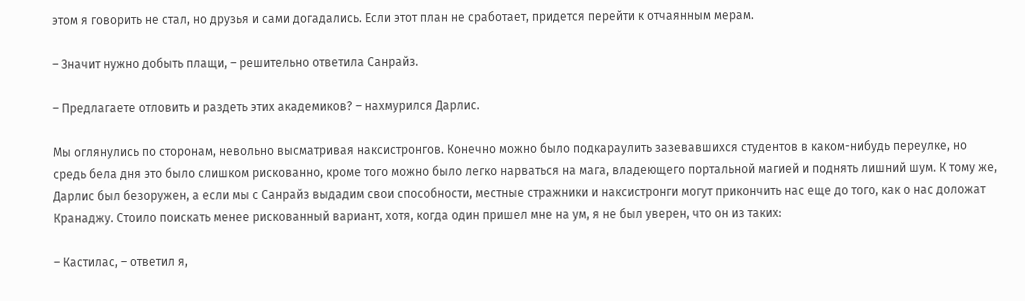этом я говорить не стал, но друзья и сами догадались. Если этот план не сработает, придется перейти к отчаянным мерам.

– Значит нужно добыть плащи, – решительно ответила Санрайз.

– Предлагаете отловить и раздеть этих академиков? – нахмурился Дарлис.

Мы оглянулись по сторонам, невольно высматривая наксистронгов. Конечно можно было подкараулить зазевавшихся студентов в каком-нибудь переулке, но средь бела дня это было слишком рискованно, кроме того можно было легко нарваться на мага, владеющего портальной магией и поднять лишний шум. К тому же, Дарлис был безоружен, а если мы с Санрайз выдадим свои способности, местные стражники и наксистронги могут прикончить нас еще до того, как о нас доложат Кранаджу. Стоило поискать менее рискованный вариант, хотя, когда один пришел мне на ум, я не был уверен, что он из таких:

– Кастилас, – ответил я,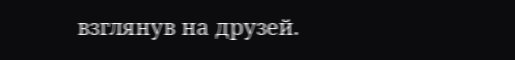взглянув на друзей.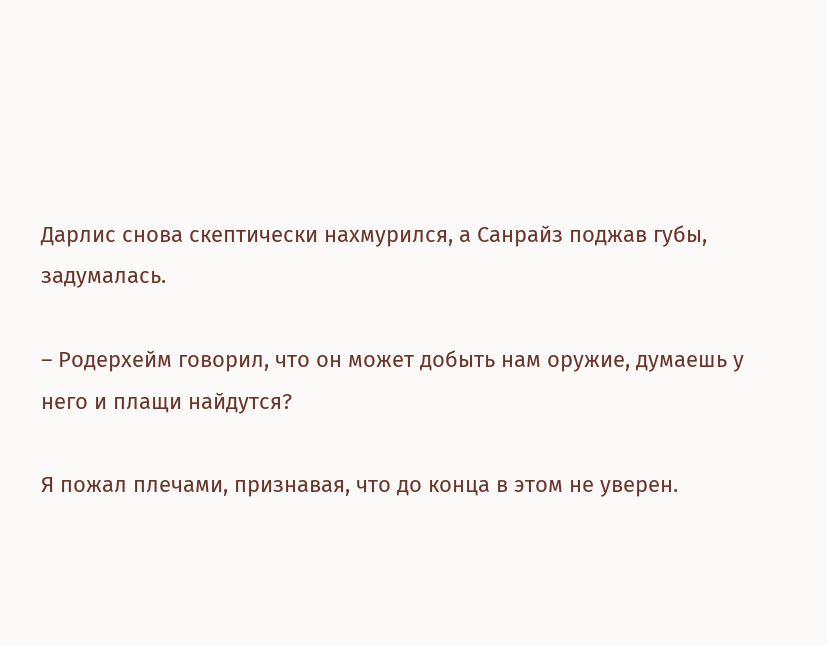Дарлис снова скептически нахмурился, а Санрайз поджав губы, задумалась.

– Родерхейм говорил, что он может добыть нам оружие, думаешь у него и плащи найдутся?

Я пожал плечами, признавая, что до конца в этом не уверен.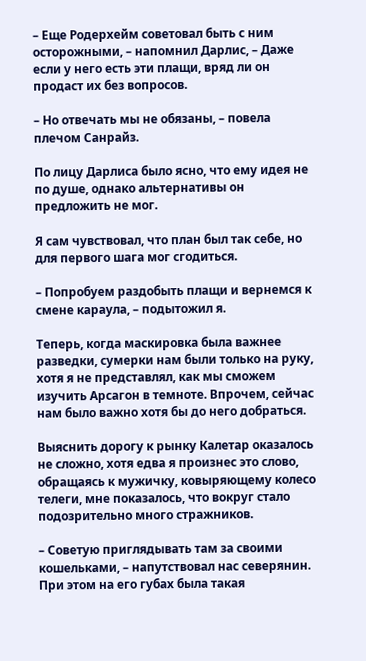– Еще Родерхейм советовал быть с ним осторожными, – напомнил Дарлис, – Даже если у него есть эти плащи, вряд ли он продаст их без вопросов.

– Но отвечать мы не обязаны, – повела плечом Санрайз.

По лицу Дарлиса было ясно, что ему идея не по душе, однако альтернативы он предложить не мог.

Я сам чувствовал, что план был так себе, но для первого шага мог сгодиться.

– Попробуем раздобыть плащи и вернемся к смене караула, – подытожил я.

Теперь, когда маскировка была важнее разведки, сумерки нам были только на руку, хотя я не представлял, как мы сможем изучить Арсагон в темноте. Впрочем, сейчас нам было важно хотя бы до него добраться.

Выяснить дорогу к рынку Калетар оказалось не сложно, хотя едва я произнес это слово, обращаясь к мужичку, ковыряющему колесо телеги, мне показалось, что вокруг стало подозрительно много стражников.

– Советую приглядывать там за своими кошельками, – напутствовал нас северянин. При этом на его губах была такая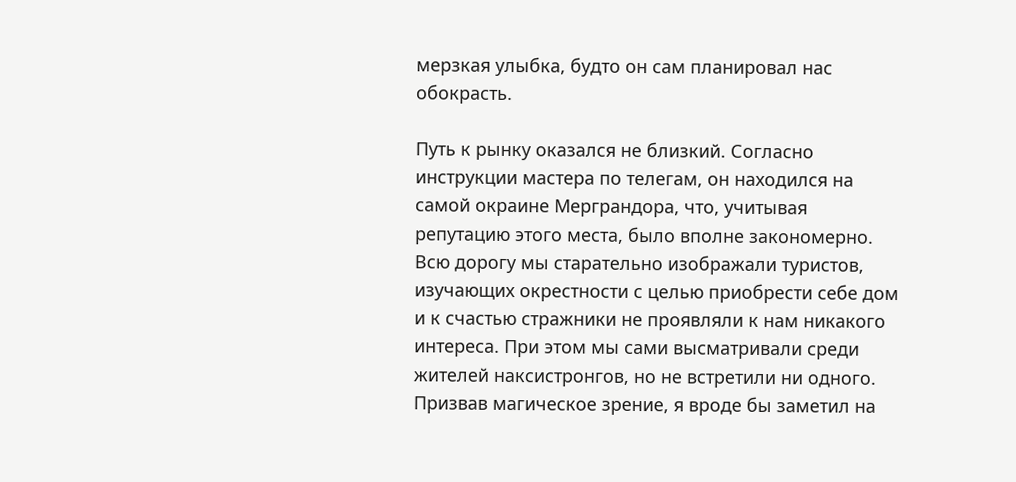мерзкая улыбка, будто он сам планировал нас обокрасть.

Путь к рынку оказался не близкий. Согласно инструкции мастера по телегам, он находился на самой окраине Мерграндора, что, учитывая репутацию этого места, было вполне закономерно. Всю дорогу мы старательно изображали туристов, изучающих окрестности с целью приобрести себе дом и к счастью стражники не проявляли к нам никакого интереса. При этом мы сами высматривали среди жителей наксистронгов, но не встретили ни одного. Призвав магическое зрение, я вроде бы заметил на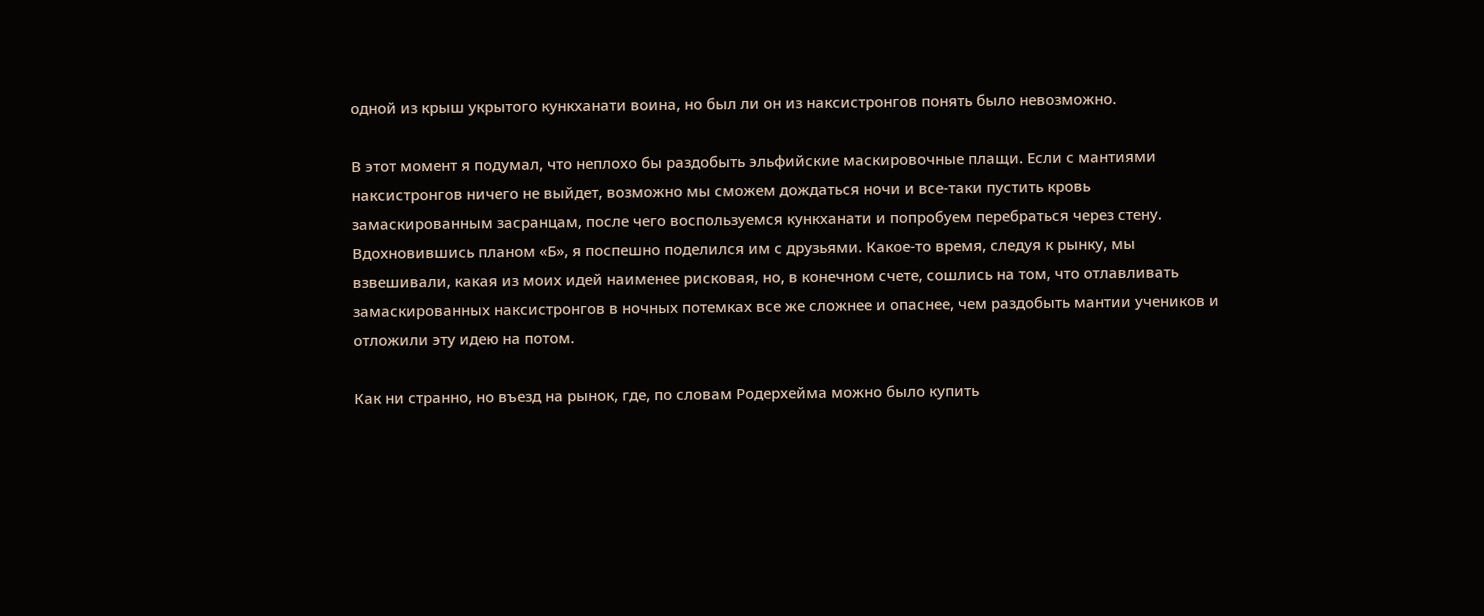одной из крыш укрытого кункханати воина, но был ли он из наксистронгов понять было невозможно.

В этот момент я подумал, что неплохо бы раздобыть эльфийские маскировочные плащи. Если с мантиями наксистронгов ничего не выйдет, возможно мы сможем дождаться ночи и все-таки пустить кровь замаскированным засранцам, после чего воспользуемся кункханати и попробуем перебраться через стену. Вдохновившись планом «Б», я поспешно поделился им с друзьями. Какое-то время, следуя к рынку, мы взвешивали, какая из моих идей наименее рисковая, но, в конечном счете, сошлись на том, что отлавливать замаскированных наксистронгов в ночных потемках все же сложнее и опаснее, чем раздобыть мантии учеников и отложили эту идею на потом.

Как ни странно, но въезд на рынок, где, по словам Родерхейма можно было купить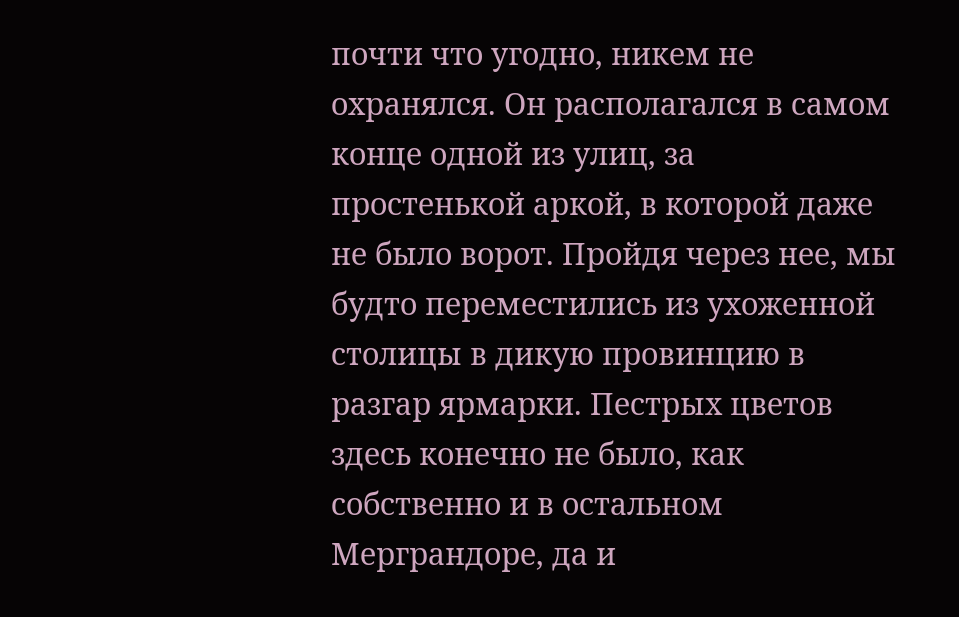почти что угодно, никем не охранялся. Он располагался в самом конце одной из улиц, за простенькой аркой, в которой даже не было ворот. Пройдя через нее, мы будто переместились из ухоженной столицы в дикую провинцию в разгар ярмарки. Пестрых цветов здесь конечно не было, как собственно и в остальном Мерграндоре, да и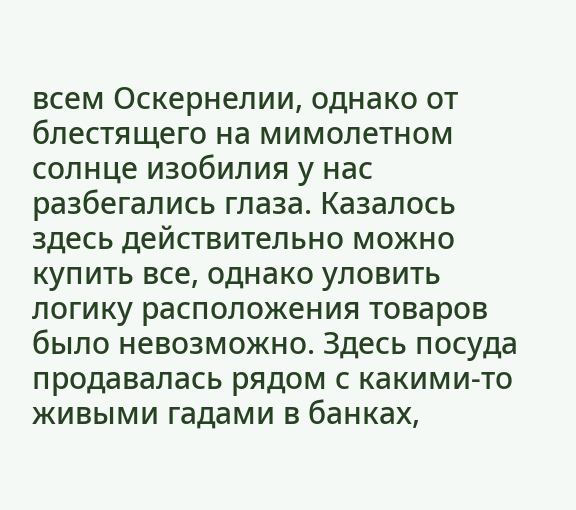всем Оскернелии, однако от блестящего на мимолетном солнце изобилия у нас разбегались глаза. Казалось здесь действительно можно купить все, однако уловить логику расположения товаров было невозможно. Здесь посуда продавалась рядом с какими-то живыми гадами в банках,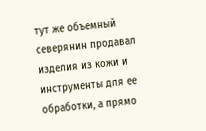тут же объемный северянин продавал изделия из кожи и инструменты для ее обработки, а прямо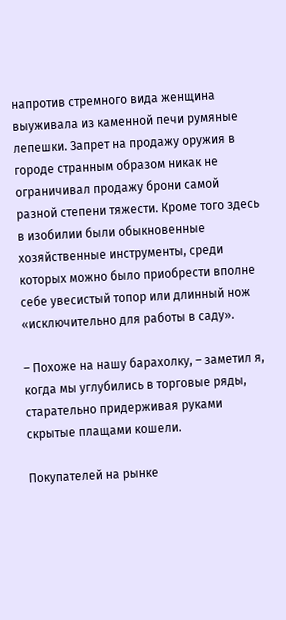напротив стремного вида женщина выуживала из каменной печи румяные лепешки. Запрет на продажу оружия в городе странным образом никак не ограничивал продажу брони самой разной степени тяжести. Кроме того здесь в изобилии были обыкновенные хозяйственные инструменты, среди которых можно было приобрести вполне себе увесистый топор или длинный нож «исключительно для работы в саду».

– Похоже на нашу барахолку, – заметил я, когда мы углубились в торговые ряды, старательно придерживая руками скрытые плащами кошели.

Покупателей на рынке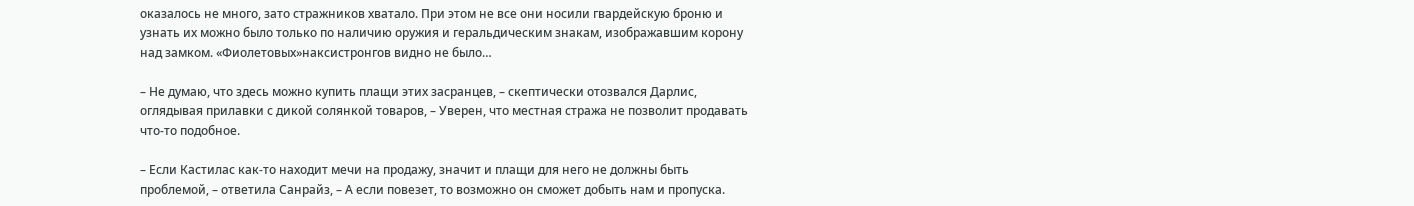оказалось не много, зато стражников хватало. При этом не все они носили гвардейскую броню и узнать их можно было только по наличию оружия и геральдическим знакам, изображавшим корону над замком. «Фиолетовых»наксистронгов видно не было…

– Не думаю, что здесь можно купить плащи этих засранцев, – скептически отозвался Дарлис, оглядывая прилавки с дикой солянкой товаров, – Уверен, что местная стража не позволит продавать что-то подобное.

– Если Кастилас как-то находит мечи на продажу, значит и плащи для него не должны быть проблемой, – ответила Санрайз, – А если повезет, то возможно он сможет добыть нам и пропуска.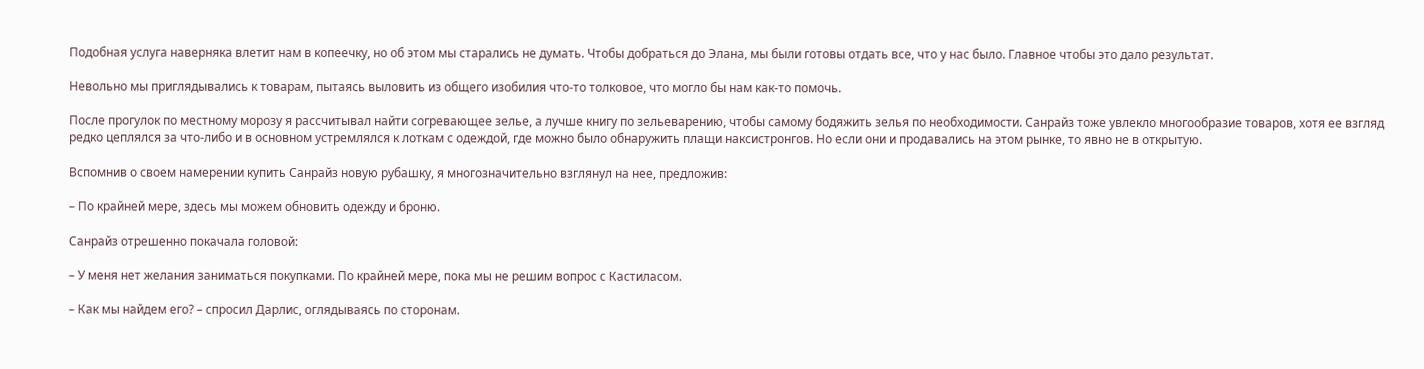Подобная услуга наверняка влетит нам в копеечку, но об этом мы старались не думать. Чтобы добраться до Элана, мы были готовы отдать все, что у нас было. Главное чтобы это дало результат.

Невольно мы приглядывались к товарам, пытаясь выловить из общего изобилия что-то толковое, что могло бы нам как-то помочь.

После прогулок по местному морозу я рассчитывал найти согревающее зелье, а лучше книгу по зельеварению, чтобы самому бодяжить зелья по необходимости. Санрайз тоже увлекло многообразие товаров, хотя ее взгляд редко цеплялся за что-либо и в основном устремлялся к лоткам с одеждой, где можно было обнаружить плащи наксистронгов. Но если они и продавались на этом рынке, то явно не в открытую.

Вспомнив о своем намерении купить Санрайз новую рубашку, я многозначительно взглянул на нее, предложив:

– По крайней мере, здесь мы можем обновить одежду и броню.

Санрайз отрешенно покачала головой:

– У меня нет желания заниматься покупками. По крайней мере, пока мы не решим вопрос с Кастиласом.

– Как мы найдем его? – спросил Дарлис, оглядываясь по сторонам.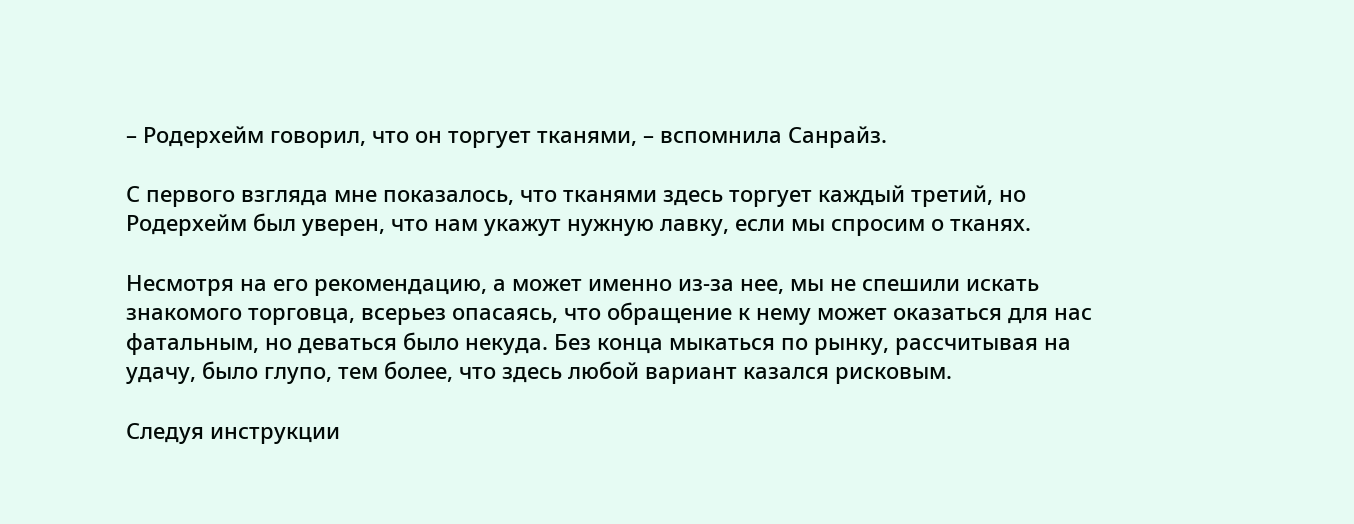– Родерхейм говорил, что он торгует тканями, – вспомнила Санрайз.

С первого взгляда мне показалось, что тканями здесь торгует каждый третий, но Родерхейм был уверен, что нам укажут нужную лавку, если мы спросим о тканях.

Несмотря на его рекомендацию, а может именно из-за нее, мы не спешили искать знакомого торговца, всерьез опасаясь, что обращение к нему может оказаться для нас фатальным, но деваться было некуда. Без конца мыкаться по рынку, рассчитывая на удачу, было глупо, тем более, что здесь любой вариант казался рисковым.

Следуя инструкции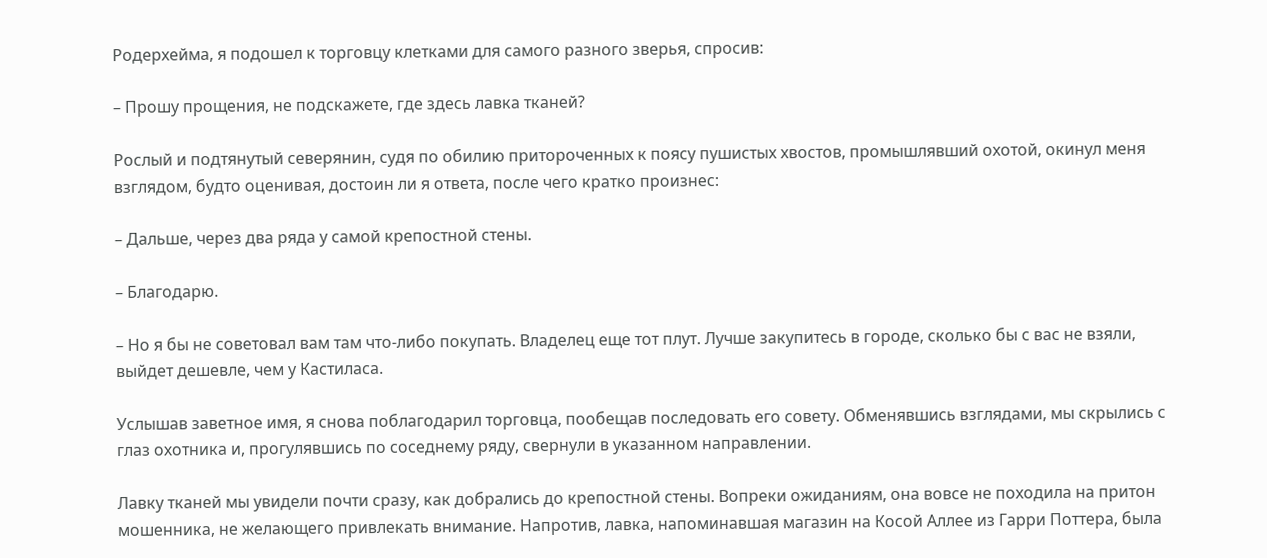Родерхейма, я подошел к торговцу клетками для самого разного зверья, спросив:

– Прошу прощения, не подскажете, где здесь лавка тканей?

Рослый и подтянутый северянин, судя по обилию притороченных к поясу пушистых хвостов, промышлявший охотой, окинул меня взглядом, будто оценивая, достоин ли я ответа, после чего кратко произнес:

– Дальше, через два ряда у самой крепостной стены.

– Благодарю.

– Но я бы не советовал вам там что-либо покупать. Владелец еще тот плут. Лучше закупитесь в городе, сколько бы с вас не взяли, выйдет дешевле, чем у Кастиласа.

Услышав заветное имя, я снова поблагодарил торговца, пообещав последовать его совету. Обменявшись взглядами, мы скрылись с глаз охотника и, прогулявшись по соседнему ряду, свернули в указанном направлении.

Лавку тканей мы увидели почти сразу, как добрались до крепостной стены. Вопреки ожиданиям, она вовсе не походила на притон мошенника, не желающего привлекать внимание. Напротив, лавка, напоминавшая магазин на Косой Аллее из Гарри Поттера, была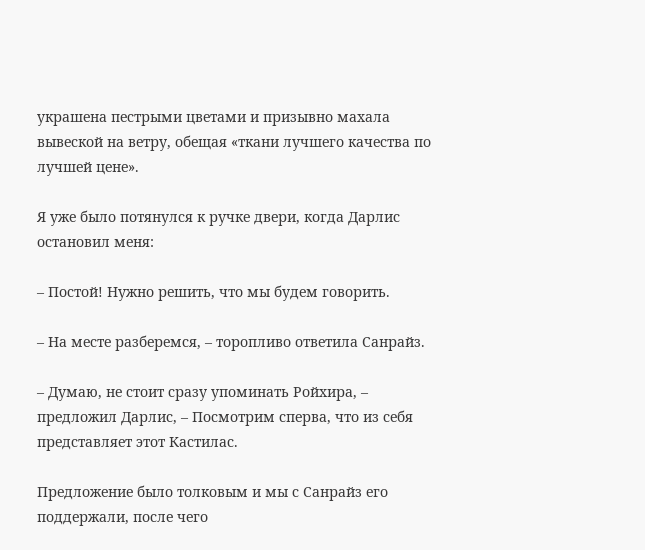украшена пестрыми цветами и призывно махала вывеской на ветру, обещая «ткани лучшего качества по лучшей цене».

Я уже было потянулся к ручке двери, когда Дарлис остановил меня:

– Постой! Нужно решить, что мы будем говорить.

– На месте разберемся, – торопливо ответила Санрайз.

– Думаю, не стоит сразу упоминать Ройхира, – предложил Дарлис, – Посмотрим сперва, что из себя представляет этот Кастилас.

Предложение было толковым и мы с Санрайз его поддержали, после чего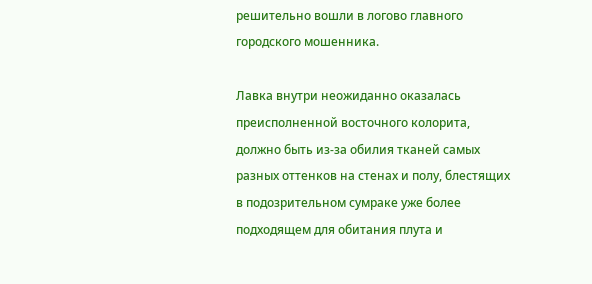решительно вошли в логово главного городского мошенника.

Лавка внутри неожиданно оказалась преисполненной восточного колорита, должно быть из-за обилия тканей самых разных оттенков на стенах и полу, блестящих в подозрительном сумраке уже более подходящем для обитания плута и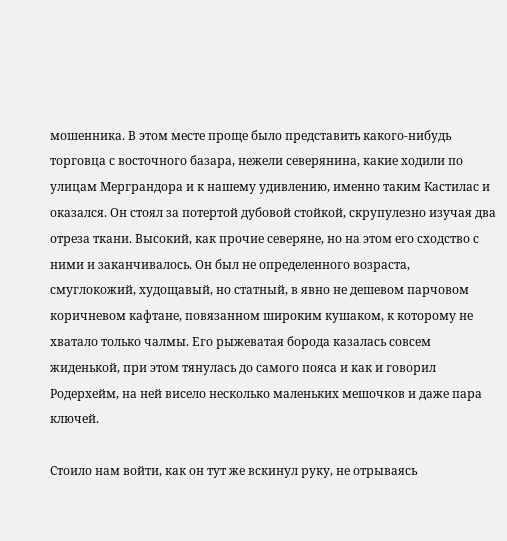мошенника. В этом месте проще было представить какого-нибудь торговца с восточного базара, нежели северянина, какие ходили по улицам Мерграндора и к нашему удивлению, именно таким Кастилас и оказался. Он стоял за потертой дубовой стойкой, скрупулезно изучая два отреза ткани. Высокий, как прочие северяне, но на этом его сходство с ними и заканчивалось. Он был не определенного возраста, смуглокожий, худощавый, но статный, в явно не дешевом парчовом коричневом кафтане, повязанном широким кушаком, к которому не хватало только чалмы. Его рыжеватая борода казалась совсем жиденькой, при этом тянулась до самого пояса и как и говорил Родерхейм, на ней висело несколько маленьких мешочков и даже пара ключей.

Стоило нам войти, как он тут же вскинул руку, не отрываясь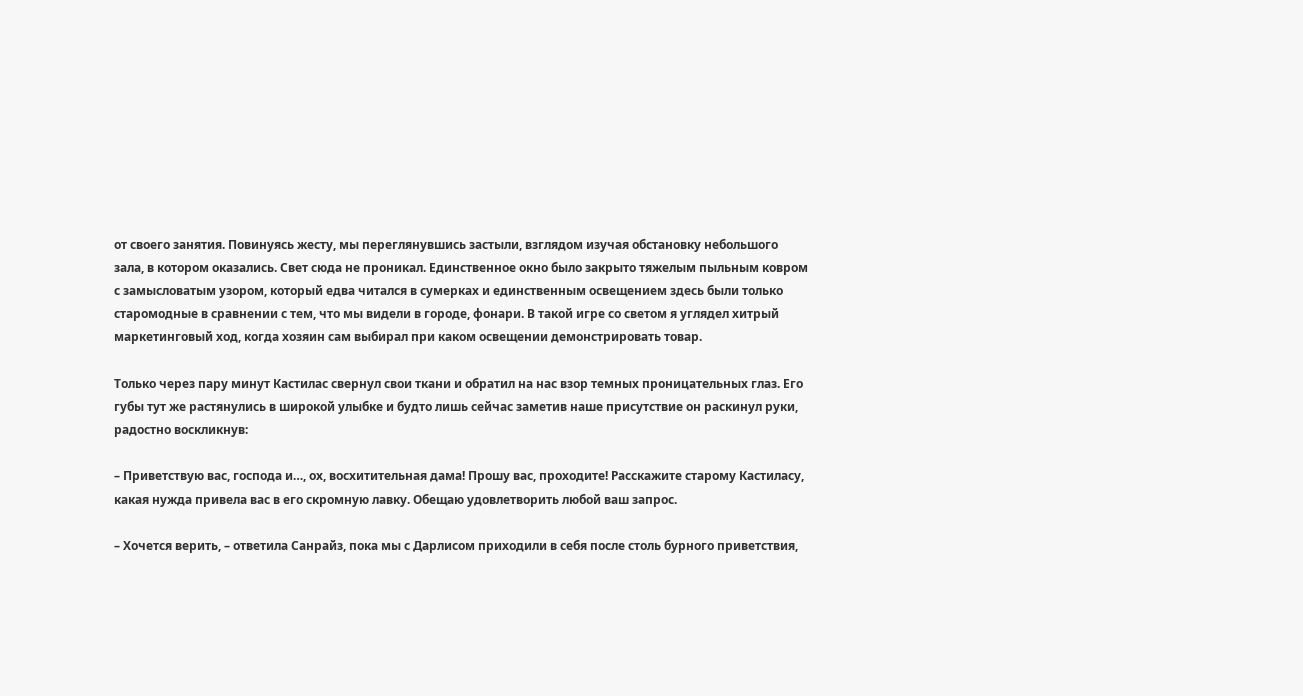от своего занятия. Повинуясь жесту, мы переглянувшись застыли, взглядом изучая обстановку небольшого зала, в котором оказались. Свет сюда не проникал. Единственное окно было закрыто тяжелым пыльным ковром с замысловатым узором, который едва читался в сумерках и единственным освещением здесь были только старомодные в сравнении с тем, что мы видели в городе, фонари. В такой игре со светом я углядел хитрый маркетинговый ход, когда хозяин сам выбирал при каком освещении демонстрировать товар.

Только через пару минут Кастилас свернул свои ткани и обратил на нас взор темных проницательных глаз. Его губы тут же растянулись в широкой улыбке и будто лишь сейчас заметив наше присутствие он раскинул руки, радостно воскликнув:

– Приветствую вас, господа и…, ох, восхитительная дама! Прошу вас, проходите! Расскажите старому Кастиласу, какая нужда привела вас в его скромную лавку. Обещаю удовлетворить любой ваш запрос.

– Хочется верить, – ответила Санрайз, пока мы с Дарлисом приходили в себя после столь бурного приветствия,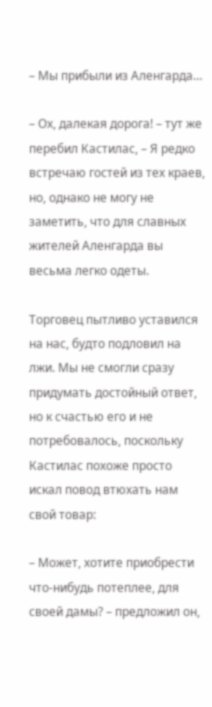– Мы прибыли из Аленгарда…

– Ох, далекая дорога! – тут же перебил Кастилас, – Я редко встречаю гостей из тех краев, но, однако не могу не заметить, что для славных жителей Аленгарда вы весьма легко одеты.

Торговец пытливо уставился на нас, будто подловил на лжи. Мы не смогли сразу придумать достойный ответ, но к счастью его и не потребовалось, поскольку Кастилас похоже просто искал повод втюхать нам свой товар:

– Может, хотите приобрести что-нибудь потеплее, для своей дамы? – предложил он,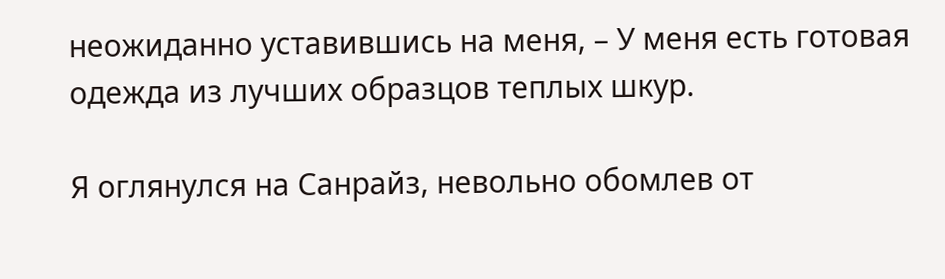неожиданно уставившись на меня, – У меня есть готовая одежда из лучших образцов теплых шкур.

Я оглянулся на Санрайз, невольно обомлев от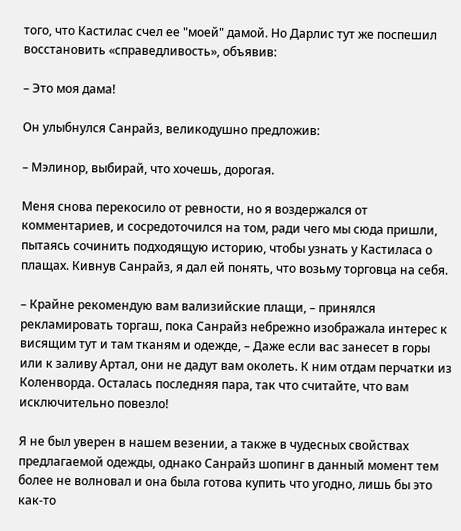того, что Кастилас счел ее "моей" дамой. Но Дарлис тут же поспешил восстановить «справедливость», объявив:

– Это моя дама!

Он улыбнулся Санрайз, великодушно предложив:

– Мэлинор, выбирай, что хочешь, дорогая.

Меня снова перекосило от ревности, но я воздержался от комментариев, и сосредоточился на том, ради чего мы сюда пришли, пытаясь сочинить подходящую историю, чтобы узнать у Кастиласа о плащах. Кивнув Санрайз, я дал ей понять, что возьму торговца на себя.

– Крайне рекомендую вам вализийские плащи, – принялся рекламировать торгаш, пока Санрайз небрежно изображала интерес к висящим тут и там тканям и одежде, – Даже если вас занесет в горы или к заливу Артал, они не дадут вам околеть. К ним отдам перчатки из Коленворда. Осталась последняя пара, так что считайте, что вам исключительно повезло!

Я не был уверен в нашем везении, а также в чудесных свойствах предлагаемой одежды, однако Санрайз шопинг в данный момент тем более не волновал и она была готова купить что угодно, лишь бы это как-то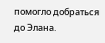помогло добраться до Элана.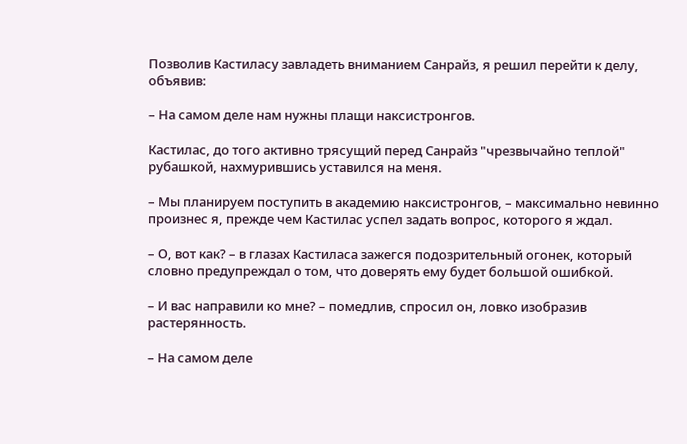Позволив Кастиласу завладеть вниманием Санрайз, я решил перейти к делу, объявив:

– На самом деле нам нужны плащи наксистронгов.

Кастилас, до того активно трясущий перед Санрайз "чрезвычайно теплой" рубашкой, нахмурившись уставился на меня.

– Мы планируем поступить в академию наксистронгов, – максимально невинно произнес я, прежде чем Кастилас успел задать вопрос, которого я ждал.

– О, вот как? – в глазах Кастиласа зажегся подозрительный огонек, который словно предупреждал о том, что доверять ему будет большой ошибкой.

– И вас направили ко мне? – помедлив, спросил он, ловко изобразив растерянность.

– На самом деле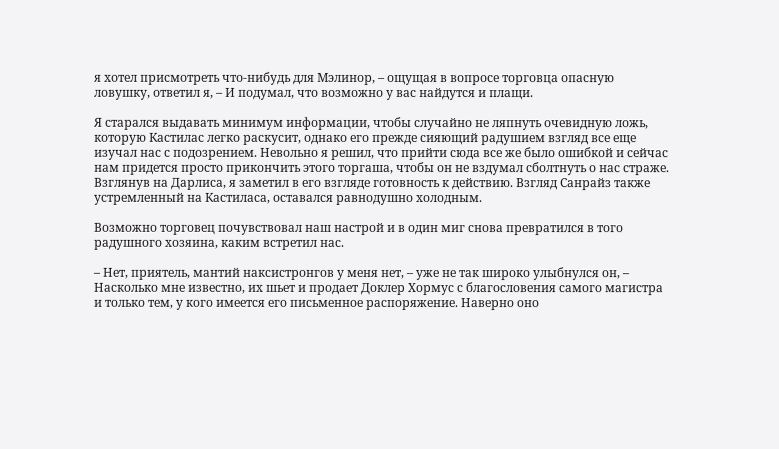я хотел присмотреть что-нибудь для Мэлинор, – ощущая в вопросе торговца опасную ловушку, ответил я, – И подумал, что возможно у вас найдутся и плащи.

Я старался выдавать минимум информации, чтобы случайно не ляпнуть очевидную ложь, которую Кастилас легко раскусит, однако его прежде сияющий радушием взгляд все еще изучал нас с подозрением. Невольно я решил, что прийти сюда все же было ошибкой и сейчас нам придется просто прикончить этого торгаша, чтобы он не вздумал сболтнуть о нас страже. Взглянув на Дарлиса, я заметил в его взгляде готовность к действию. Взгляд Санрайз также устремленный на Кастиласа, оставался равнодушно холодным.

Возможно торговец почувствовал наш настрой и в один миг снова превратился в того радушного хозяина, каким встретил нас.

– Нет, приятель, мантий наксистронгов у меня нет, – уже не так широко улыбнулся он, – Насколько мне известно, их шьет и продает Доклер Хормус с благословения самого магистра и только тем, у кого имеется его письменное распоряжение. Наверно оно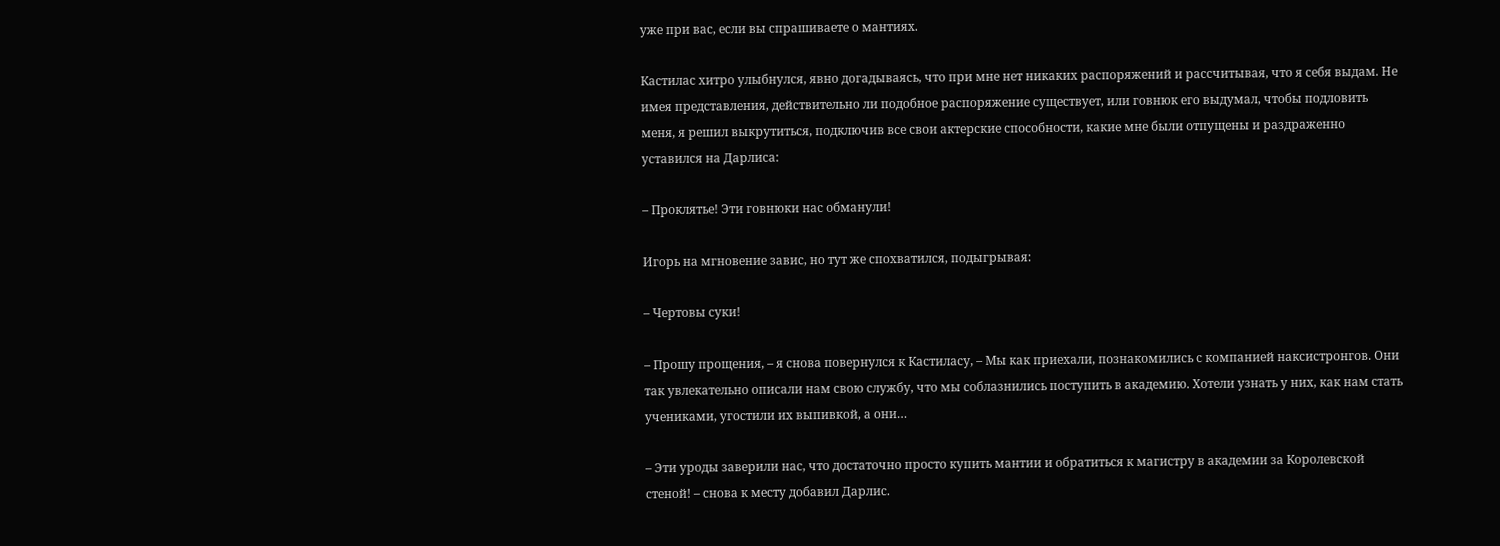уже при вас, если вы спрашиваете о мантиях.

Кастилас хитро улыбнулся, явно догадываясь, что при мне нет никаких распоряжений и рассчитывая, что я себя выдам. Не имея представления, действительно ли подобное распоряжение существует, или говнюк его выдумал, чтобы подловить меня, я решил выкрутиться, подключив все свои актерские способности, какие мне были отпущены и раздраженно уставился на Дарлиса:

– Проклятье! Эти говнюки нас обманули!

Игорь на мгновение завис, но тут же спохватился, подыгрывая:

– Чертовы суки!

– Прошу прощения, – я снова повернулся к Кастиласу, – Мы как приехали, познакомились с компанией наксистронгов. Они так увлекательно описали нам свою службу, что мы соблазнились поступить в академию. Хотели узнать у них, как нам стать учениками, угостили их выпивкой, а они…

– Эти уроды заверили нас, что достаточно просто купить мантии и обратиться к магистру в академии за Королевской стеной! – снова к месту добавил Дарлис.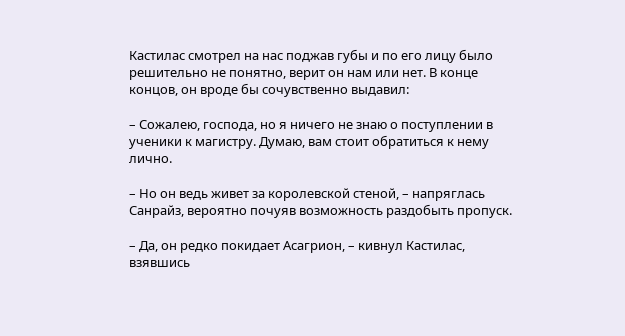Кастилас смотрел на нас поджав губы и по его лицу было решительно не понятно, верит он нам или нет. В конце концов, он вроде бы сочувственно выдавил:

– Сожалею, господа, но я ничего не знаю о поступлении в ученики к магистру. Думаю, вам стоит обратиться к нему лично.

– Но он ведь живет за королевской стеной, – напряглась Санрайз, вероятно почуяв возможность раздобыть пропуск.

– Да, он редко покидает Асагрион, – кивнул Кастилас, взявшись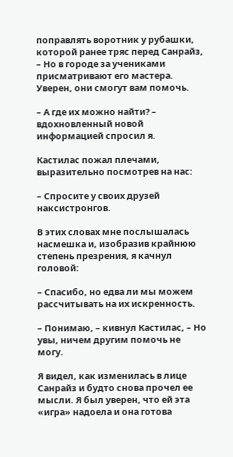поправлять воротник у рубашки, которой ранее тряс перед Санрайз, – Но в городе за учениками присматривают его мастера. Уверен, они смогут вам помочь.

– А где их можно найти? – вдохновленный новой информацией спросил я.

Кастилас пожал плечами, выразительно посмотрев на нас:

– Спросите у своих друзей наксистронгов.

В этих словах мне послышалась насмешка и, изобразив крайнюю степень презрения, я качнул головой:

– Спасибо, но едва ли мы можем рассчитывать на их искренность.

– Понимаю, – кивнул Кастилас, – Но увы, ничем другим помочь не могу.

Я видел, как изменилась в лице Санрайз и будто снова прочел ее мысли. Я был уверен, что ей эта «игра» надоела и она готова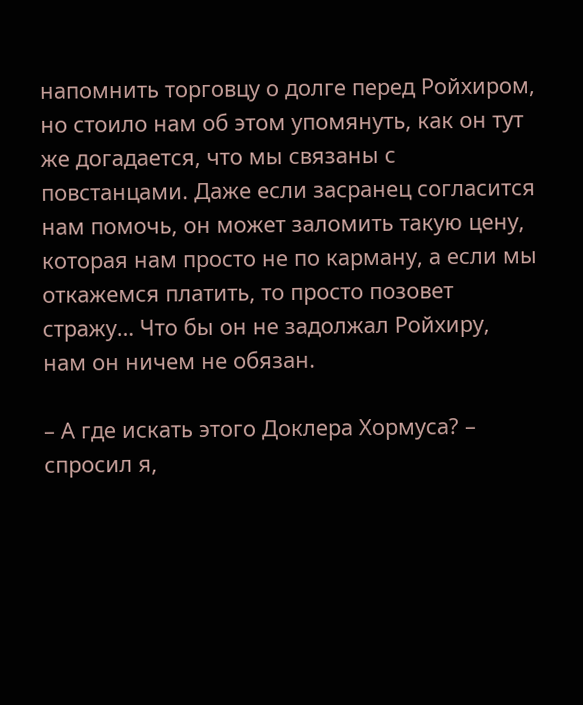напомнить торговцу о долге перед Ройхиром, но стоило нам об этом упомянуть, как он тут же догадается, что мы связаны с повстанцами. Даже если засранец согласится нам помочь, он может заломить такую цену, которая нам просто не по карману, а если мы откажемся платить, то просто позовет стражу… Что бы он не задолжал Ройхиру, нам он ничем не обязан.

– А где искать этого Доклера Хормуса? – спросил я,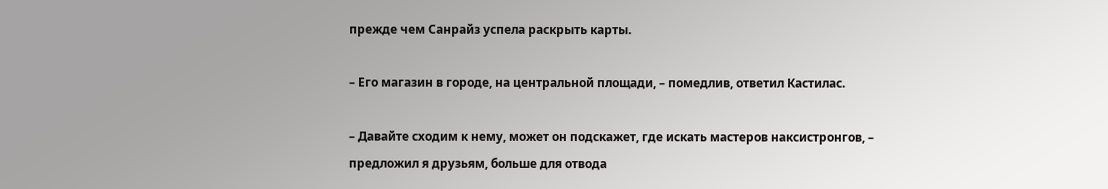прежде чем Санрайз успела раскрыть карты.

– Его магазин в городе, на центральной площади, – помедлив, ответил Кастилас.

– Давайте сходим к нему, может он подскажет, где искать мастеров наксистронгов, – предложил я друзьям, больше для отвода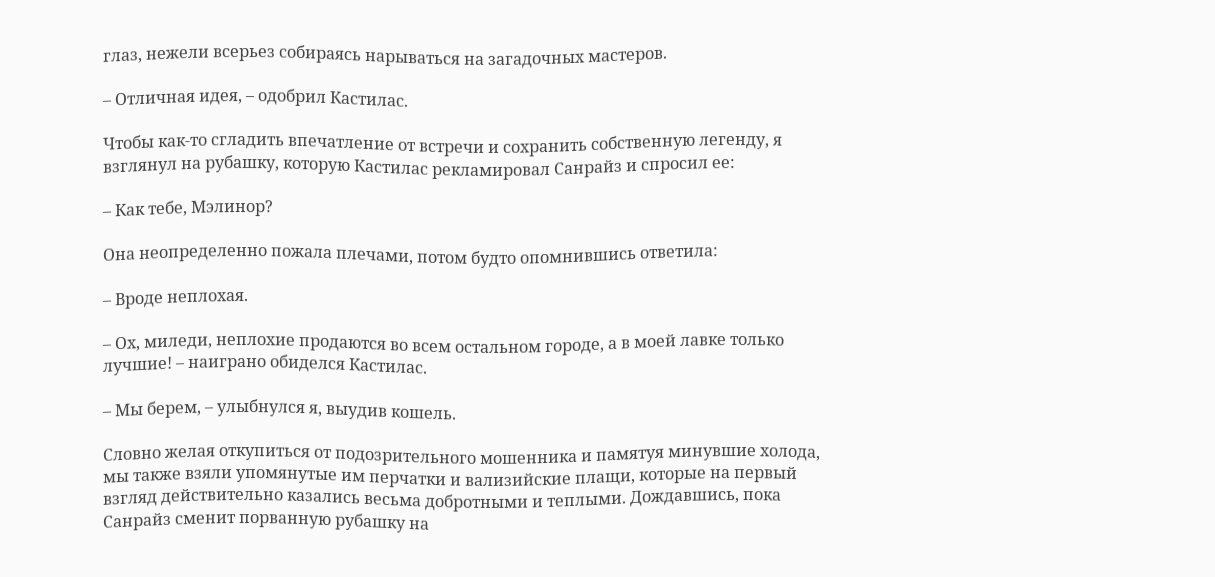глаз, нежели всерьез собираясь нарываться на загадочных мастеров.

– Отличная идея, – одобрил Кастилас.

Чтобы как-то сгладить впечатление от встречи и сохранить собственную легенду, я взглянул на рубашку, которую Кастилас рекламировал Санрайз и спросил ее:

– Как тебе, Мэлинор?

Она неопределенно пожала плечами, потом будто опомнившись ответила:

– Вроде неплохая.

– Ох, миледи, неплохие продаются во всем остальном городе, а в моей лавке только лучшие! – наиграно обиделся Кастилас.

– Мы берем, – улыбнулся я, выудив кошель.

Словно желая откупиться от подозрительного мошенника и памятуя минувшие холода, мы также взяли упомянутые им перчатки и вализийские плащи, которые на первый взгляд действительно казались весьма добротными и теплыми. Дождавшись, пока Санрайз сменит порванную рубашку на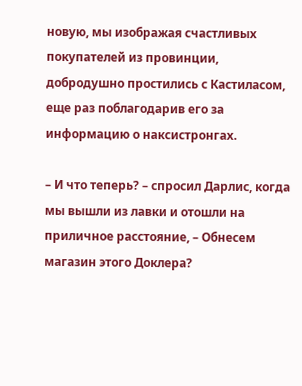новую, мы изображая счастливых покупателей из провинции, добродушно простились с Кастиласом, еще раз поблагодарив его за информацию о наксистронгах.

– И что теперь? – спросил Дарлис, когда мы вышли из лавки и отошли на приличное расстояние, – Обнесем магазин этого Доклера?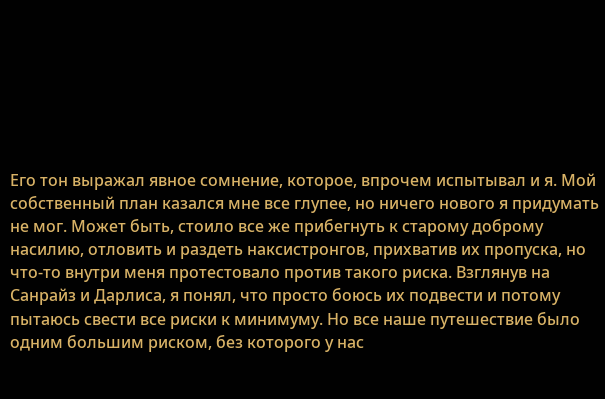Его тон выражал явное сомнение, которое, впрочем испытывал и я. Мой собственный план казался мне все глупее, но ничего нового я придумать не мог. Может быть, стоило все же прибегнуть к старому доброму насилию, отловить и раздеть наксистронгов, прихватив их пропуска, но что-то внутри меня протестовало против такого риска. Взглянув на Санрайз и Дарлиса, я понял, что просто боюсь их подвести и потому пытаюсь свести все риски к минимуму. Но все наше путешествие было одним большим риском, без которого у нас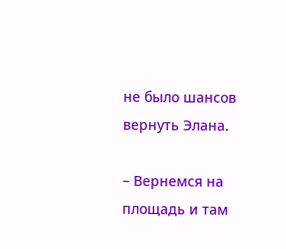не было шансов вернуть Элана.

– Вернемся на площадь и там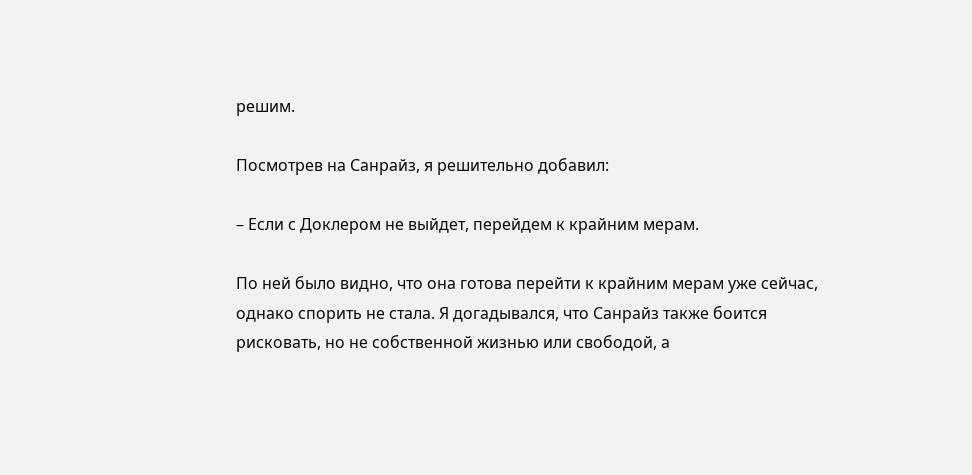решим.

Посмотрев на Санрайз, я решительно добавил:

– Если с Доклером не выйдет, перейдем к крайним мерам.

По ней было видно, что она готова перейти к крайним мерам уже сейчас, однако спорить не стала. Я догадывался, что Санрайз также боится рисковать, но не собственной жизнью или свободой, а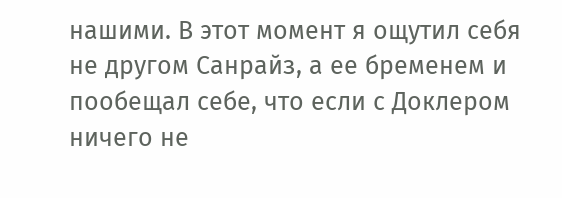нашими. В этот момент я ощутил себя не другом Санрайз, а ее бременем и пообещал себе, что если с Доклером ничего не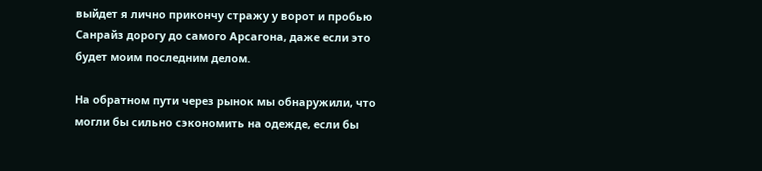выйдет я лично прикончу стражу у ворот и пробью Санрайз дорогу до самого Арсагона, даже если это будет моим последним делом.

На обратном пути через рынок мы обнаружили, что могли бы сильно сэкономить на одежде, если бы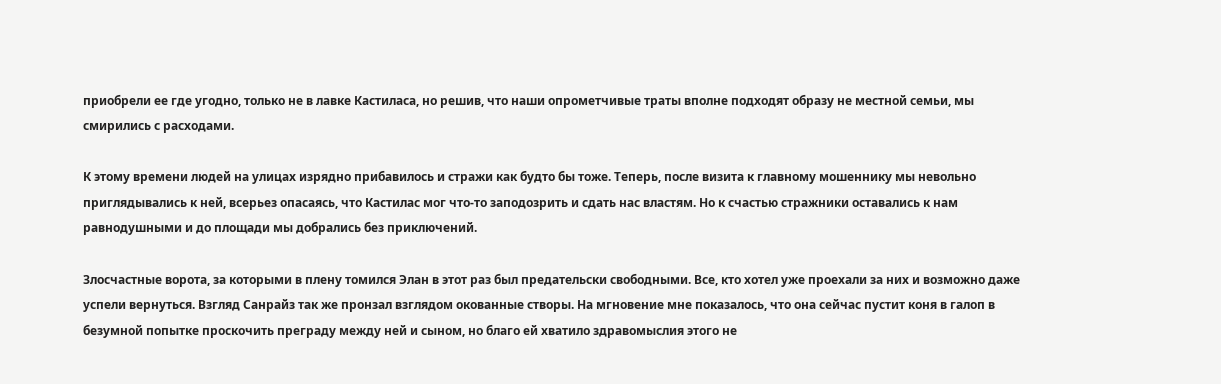приобрели ее где угодно, только не в лавке Кастиласа, но решив, что наши опрометчивые траты вполне подходят образу не местной семьи, мы смирились с расходами.

К этому времени людей на улицах изрядно прибавилось и стражи как будто бы тоже. Теперь, после визита к главному мошеннику мы невольно приглядывались к ней, всерьез опасаясь, что Кастилас мог что-то заподозрить и сдать нас властям. Но к счастью стражники оставались к нам равнодушными и до площади мы добрались без приключений.

Злосчастные ворота, за которыми в плену томился Элан в этот раз был предательски свободными. Все, кто хотел уже проехали за них и возможно даже успели вернуться. Взгляд Санрайз так же пронзал взглядом окованные створы. На мгновение мне показалось, что она сейчас пустит коня в галоп в безумной попытке проскочить преграду между ней и сыном, но благо ей хватило здравомыслия этого не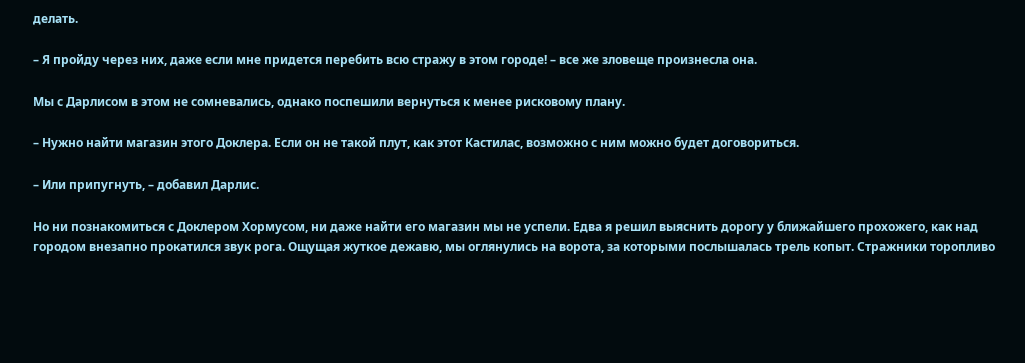делать.

– Я пройду через них, даже если мне придется перебить всю стражу в этом городе! – все же зловеще произнесла она.

Мы с Дарлисом в этом не сомневались, однако поспешили вернуться к менее рисковому плану.

– Нужно найти магазин этого Доклера. Если он не такой плут, как этот Кастилас, возможно с ним можно будет договориться.

– Или припугнуть, – добавил Дарлис.

Но ни познакомиться с Доклером Хормусом, ни даже найти его магазин мы не успели. Едва я решил выяснить дорогу у ближайшего прохожего, как над городом внезапно прокатился звук рога. Ощущая жуткое дежавю, мы оглянулись на ворота, за которыми послышалась трель копыт. Стражники торопливо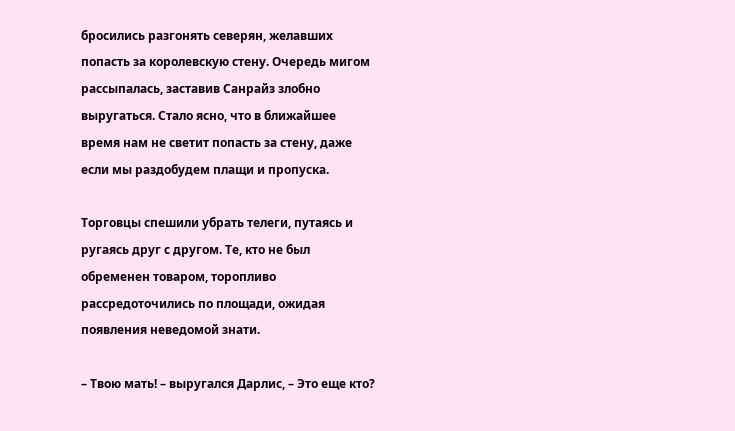бросились разгонять северян, желавших попасть за королевскую стену. Очередь мигом рассыпалась, заставив Санрайз злобно выругаться. Стало ясно, что в ближайшее время нам не светит попасть за стену, даже если мы раздобудем плащи и пропуска.

Торговцы спешили убрать телеги, путаясь и ругаясь друг с другом. Те, кто не был обременен товаром, торопливо рассредоточились по площади, ожидая появления неведомой знати.

– Твою мать! – выругался Дарлис, – Это еще кто?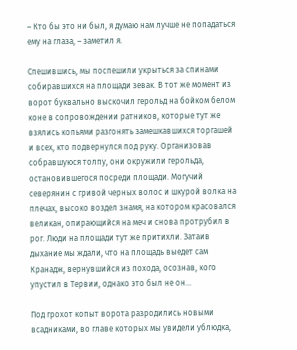– Кто бы это ни был, я думаю нам лучше не попадаться ему на глаза, – заметил я.

Спешившись, мы поспешили укрыться за спинами собиравшихся на площади зевак. В тот же момент из ворот буквально выскочил герольд на бойком белом коне в сопровождении ратников, которые тут же взялись копьями разгонять замешкавшихся торгашей и всех, кто подвернулся под руку. Организовав собравшуюся толпу, они окружили герольда, остановившегося посреди площади. Могучий северянин с гривой черных волос и шкурой волка на плечах, высоко воздел знамя, на котором красовался великан, опирающийся на меч и снова протрубил в рог. Люди на площади тут же притихли. Затаив дыхание мы ждали, что на площадь выедет сам Кранадж, вернувшийся из похода, осознав, кого упустил в Тервии, однако это был не он…

Под грохот копыт ворота разродились новыми всадниками, во главе которых мы увидели ублюдка,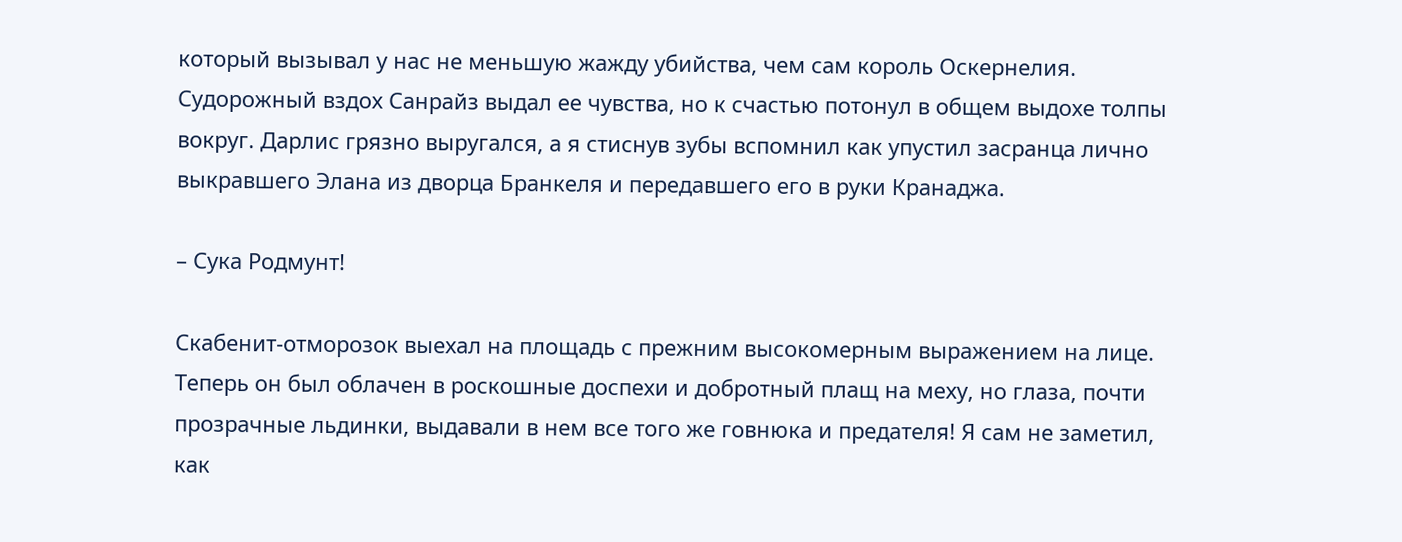который вызывал у нас не меньшую жажду убийства, чем сам король Оскернелия. Судорожный вздох Санрайз выдал ее чувства, но к счастью потонул в общем выдохе толпы вокруг. Дарлис грязно выругался, а я стиснув зубы вспомнил как упустил засранца лично выкравшего Элана из дворца Бранкеля и передавшего его в руки Кранаджа.

– Сука Родмунт!

Скабенит-отморозок выехал на площадь с прежним высокомерным выражением на лице. Теперь он был облачен в роскошные доспехи и добротный плащ на меху, но глаза, почти прозрачные льдинки, выдавали в нем все того же говнюка и предателя! Я сам не заметил, как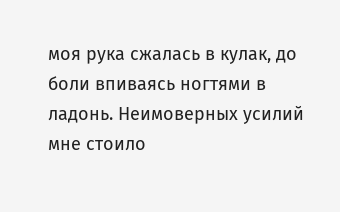моя рука сжалась в кулак, до боли впиваясь ногтями в ладонь. Неимоверных усилий мне стоило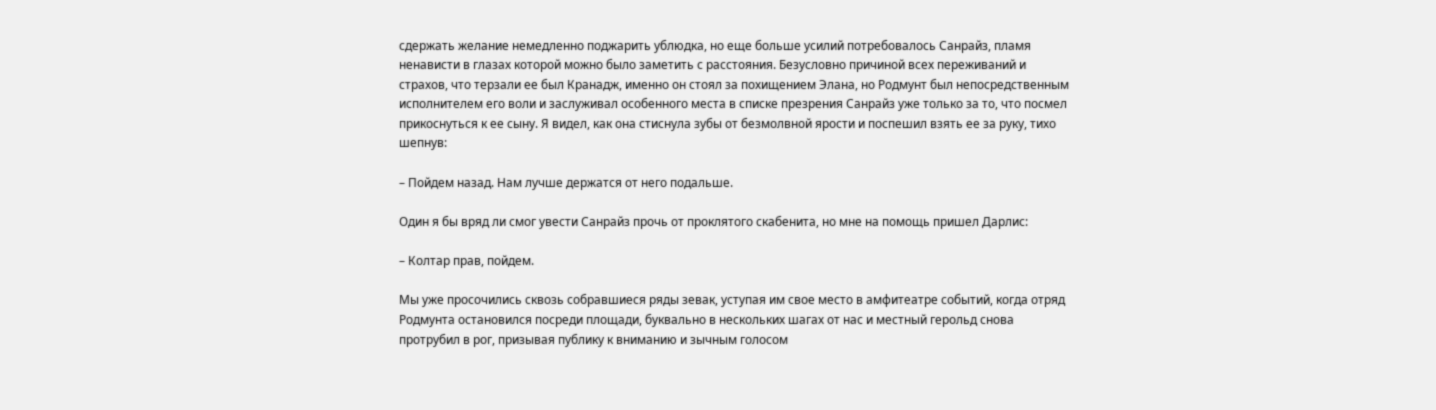сдержать желание немедленно поджарить ублюдка, но еще больше усилий потребовалось Санрайз, пламя ненависти в глазах которой можно было заметить с расстояния. Безусловно причиной всех переживаний и страхов, что терзали ее был Кранадж, именно он стоял за похищением Элана, но Родмунт был непосредственным исполнителем его воли и заслуживал особенного места в списке презрения Санрайз уже только за то, что посмел прикоснуться к ее сыну. Я видел, как она стиснула зубы от безмолвной ярости и поспешил взять ее за руку, тихо шепнув:

– Пойдем назад. Нам лучше держатся от него подальше.

Один я бы вряд ли смог увести Санрайз прочь от проклятого скабенита, но мне на помощь пришел Дарлис:

– Колтар прав, пойдем.

Мы уже просочились сквозь собравшиеся ряды зевак, уступая им свое место в амфитеатре событий, когда отряд Родмунта остановился посреди площади, буквально в нескольких шагах от нас и местный герольд снова протрубил в рог, призывая публику к вниманию и зычным голосом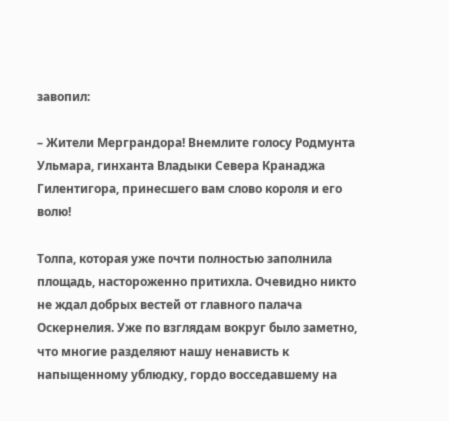завопил:

– Жители Мерграндора! Внемлите голосу Родмунта Ульмара, гинханта Владыки Севера Кранаджа Гилентигора, принесшего вам слово короля и его волю!

Толпа, которая уже почти полностью заполнила площадь, настороженно притихла. Очевидно никто не ждал добрых вестей от главного палача Оскернелия. Уже по взглядам вокруг было заметно, что многие разделяют нашу ненависть к напыщенному ублюдку, гордо восседавшему на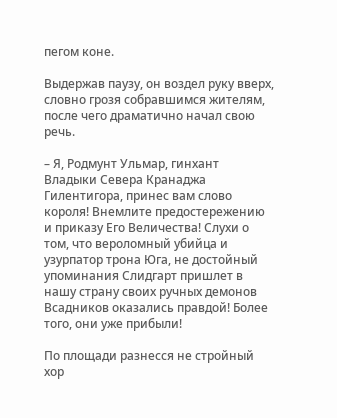пегом коне.

Выдержав паузу, он воздел руку вверх, словно грозя собравшимся жителям, после чего драматично начал свою речь.

– Я, Родмунт Ульмар, гинхант Владыки Севера Кранаджа Гилентигора, принес вам слово короля! Внемлите предостережению и приказу Его Величества! Слухи о том, что вероломный убийца и узурпатор трона Юга, не достойный упоминания Слидгарт пришлет в нашу страну своих ручных демонов Всадников оказались правдой! Более того, они уже прибыли!

По площади разнесся не стройный хор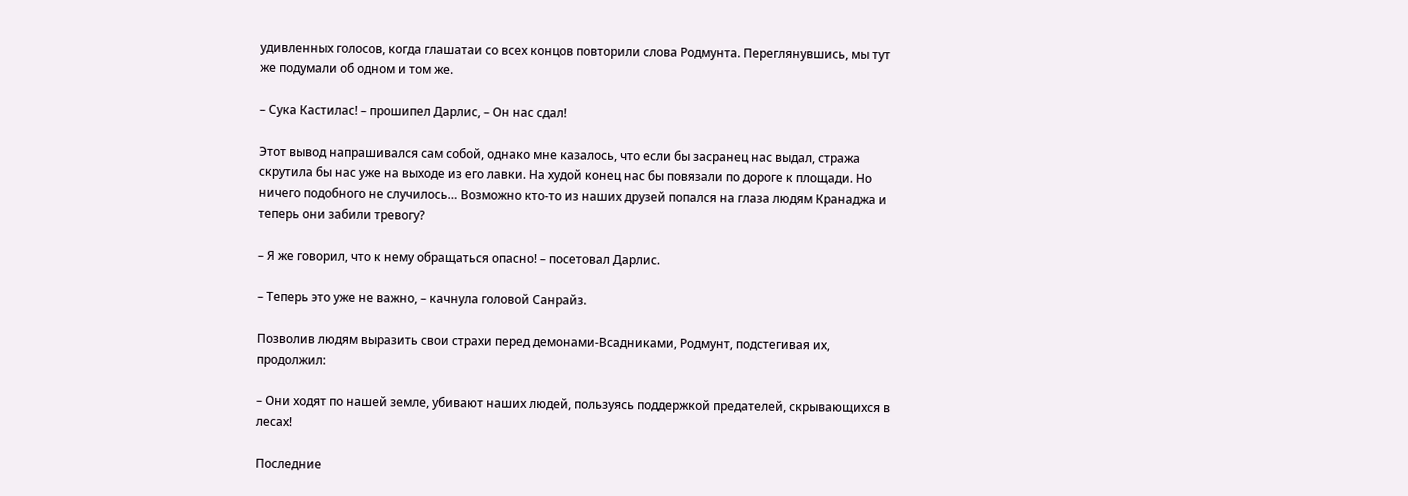удивленных голосов, когда глашатаи со всех концов повторили слова Родмунта. Переглянувшись, мы тут же подумали об одном и том же.

– Сука Кастилас! – прошипел Дарлис, – Он нас сдал!

Этот вывод напрашивался сам собой, однако мне казалось, что если бы засранец нас выдал, стража скрутила бы нас уже на выходе из его лавки. На худой конец нас бы повязали по дороге к площади. Но ничего подобного не случилось… Возможно кто-то из наших друзей попался на глаза людям Кранаджа и теперь они забили тревогу?

– Я же говорил, что к нему обращаться опасно! – посетовал Дарлис.

– Теперь это уже не важно, – качнула головой Санрайз.

Позволив людям выразить свои страхи перед демонами-Всадниками, Родмунт, подстегивая их, продолжил:

– Они ходят по нашей земле, убивают наших людей, пользуясь поддержкой предателей, скрывающихся в лесах!

Последние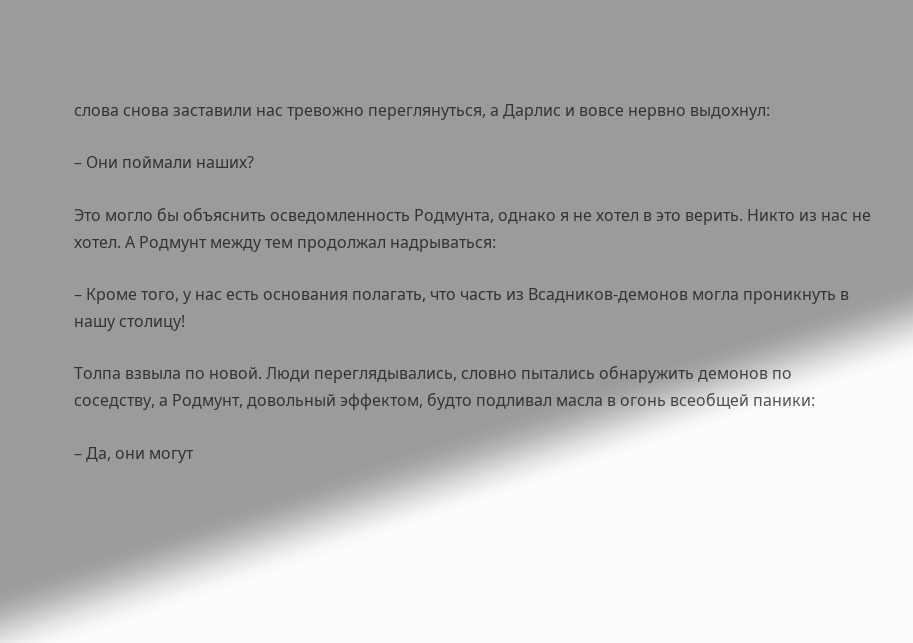слова снова заставили нас тревожно переглянуться, а Дарлис и вовсе нервно выдохнул:

– Они поймали наших?

Это могло бы объяснить осведомленность Родмунта, однако я не хотел в это верить. Никто из нас не хотел. А Родмунт между тем продолжал надрываться:

– Кроме того, у нас есть основания полагать, что часть из Всадников-демонов могла проникнуть в нашу столицу!

Толпа взвыла по новой. Люди переглядывались, словно пытались обнаружить демонов по соседству, а Родмунт, довольный эффектом, будто подливал масла в огонь всеобщей паники:

– Да, они могут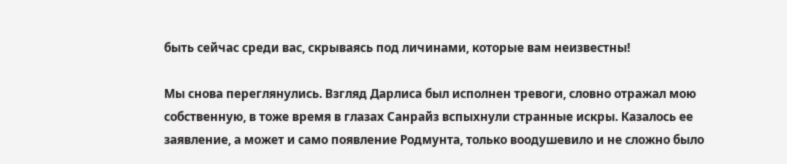быть сейчас среди вас, скрываясь под личинами, которые вам неизвестны!

Мы снова переглянулись. Взгляд Дарлиса был исполнен тревоги, словно отражал мою собственную, в тоже время в глазах Санрайз вспыхнули странные искры. Казалось ее заявление, а может и само появление Родмунта, только воодушевило и не сложно было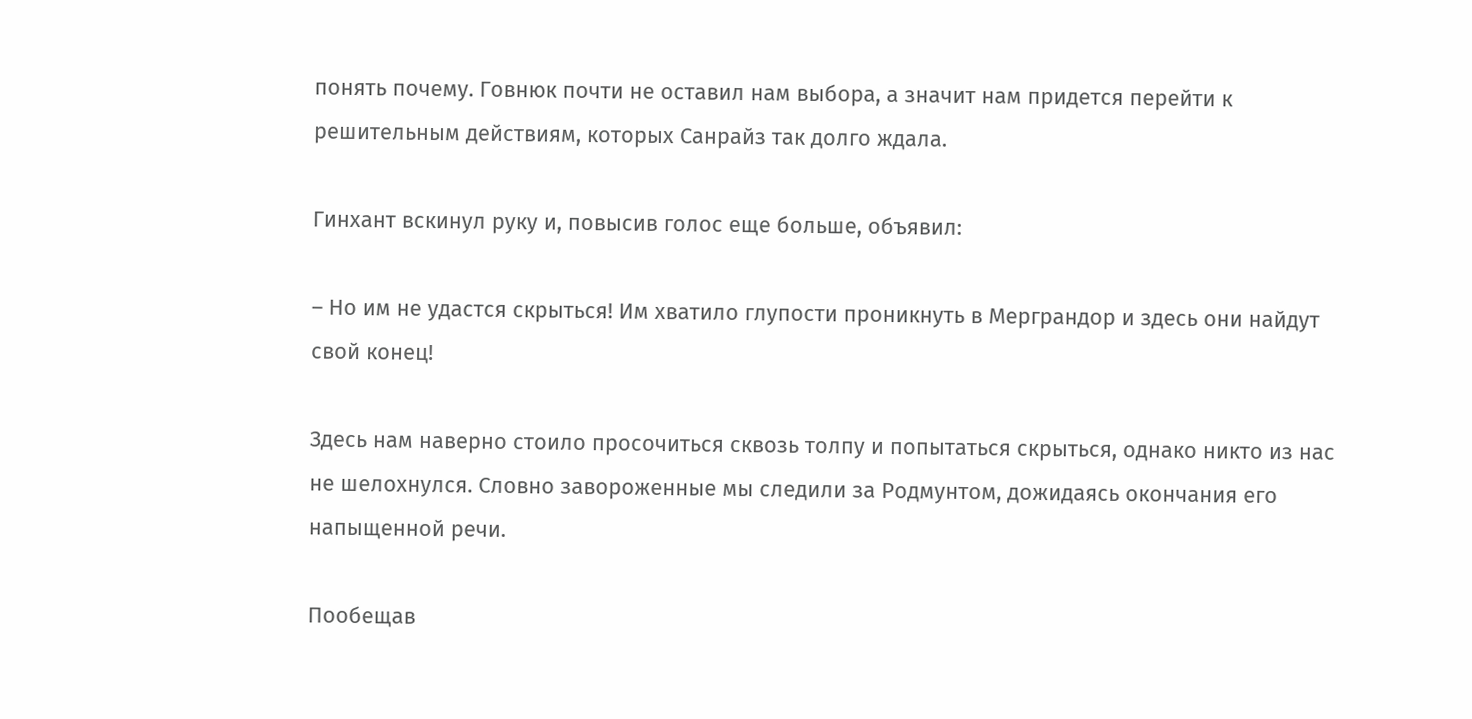понять почему. Говнюк почти не оставил нам выбора, а значит нам придется перейти к решительным действиям, которых Санрайз так долго ждала.

Гинхант вскинул руку и, повысив голос еще больше, объявил:

– Но им не удастся скрыться! Им хватило глупости проникнуть в Мерграндор и здесь они найдут свой конец!

Здесь нам наверно стоило просочиться сквозь толпу и попытаться скрыться, однако никто из нас не шелохнулся. Словно завороженные мы следили за Родмунтом, дожидаясь окончания его напыщенной речи.

Пообещав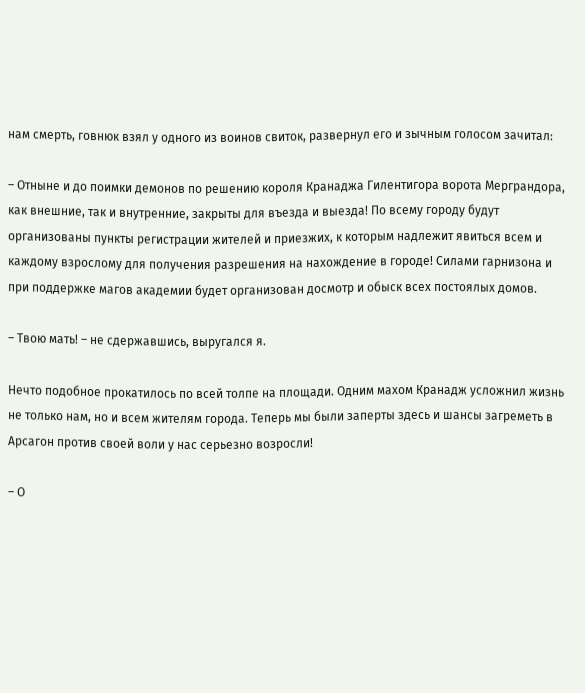нам смерть, говнюк взял у одного из воинов свиток, развернул его и зычным голосом зачитал:

– Отныне и до поимки демонов по решению короля Кранаджа Гилентигора ворота Мерграндора, как внешние, так и внутренние, закрыты для въезда и выезда! По всему городу будут организованы пункты регистрации жителей и приезжих, к которым надлежит явиться всем и каждому взрослому для получения разрешения на нахождение в городе! Силами гарнизона и при поддержке магов академии будет организован досмотр и обыск всех постоялых домов.

– Твою мать! – не сдержавшись, выругался я.

Нечто подобное прокатилось по всей толпе на площади. Одним махом Кранадж усложнил жизнь не только нам, но и всем жителям города. Теперь мы были заперты здесь и шансы загреметь в Арсагон против своей воли у нас серьезно возросли!

– О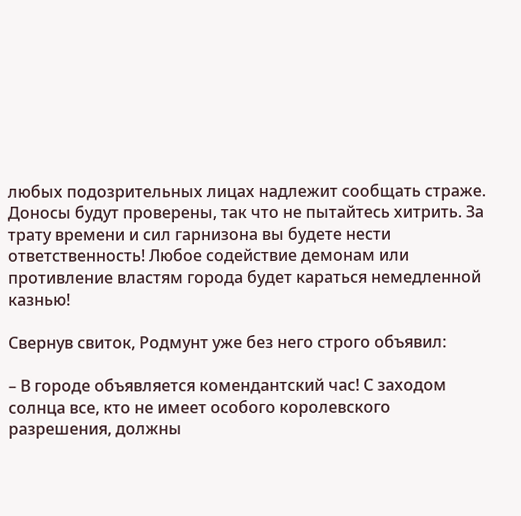любых подозрительных лицах надлежит сообщать страже. Доносы будут проверены, так что не пытайтесь хитрить. За трату времени и сил гарнизона вы будете нести ответственность! Любое содействие демонам или противление властям города будет караться немедленной казнью!

Свернув свиток, Родмунт уже без него строго объявил:

– В городе объявляется комендантский час! С заходом солнца все, кто не имеет особого королевского разрешения, должны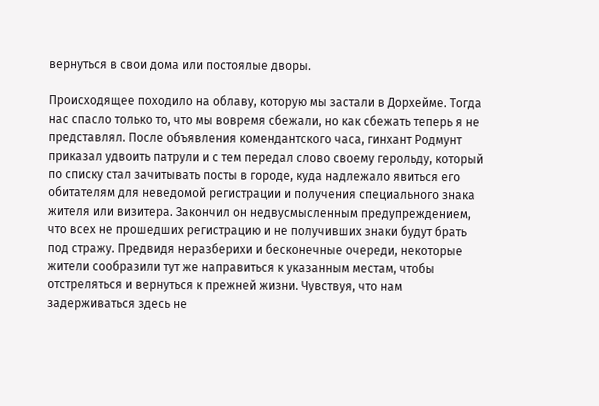вернуться в свои дома или постоялые дворы.

Происходящее походило на облаву, которую мы застали в Дорхейме. Тогда нас спасло только то, что мы вовремя сбежали, но как сбежать теперь я не представлял. После объявления комендантского часа, гинхант Родмунт приказал удвоить патрули и с тем передал слово своему герольду, который по списку стал зачитывать посты в городе, куда надлежало явиться его обитателям для неведомой регистрации и получения специального знака жителя или визитера. Закончил он недвусмысленным предупреждением, что всех не прошедших регистрацию и не получивших знаки будут брать под стражу. Предвидя неразберихи и бесконечные очереди, некоторые жители сообразили тут же направиться к указанным местам, чтобы отстреляться и вернуться к прежней жизни. Чувствуя, что нам задерживаться здесь не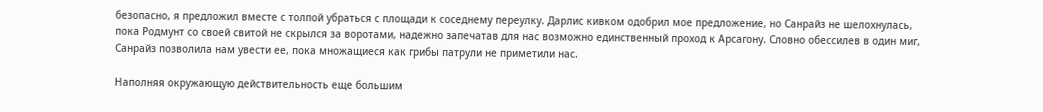безопасно, я предложил вместе с толпой убраться с площади к соседнему переулку. Дарлис кивком одобрил мое предложение, но Санрайз не шелохнулась, пока Родмунт со своей свитой не скрылся за воротами, надежно запечатав для нас возможно единственный проход к Арсагону. Словно обессилев в один миг, Санрайз позволила нам увести ее, пока множащиеся как грибы патрули не приметили нас.

Наполняя окружающую действительность еще большим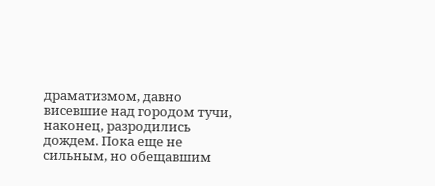драматизмом, давно висевшие над городом тучи, наконец, разродились дождем. Пока еще не сильным, но обещавшим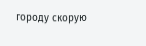городу скорую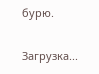бурю.

Загрузка...